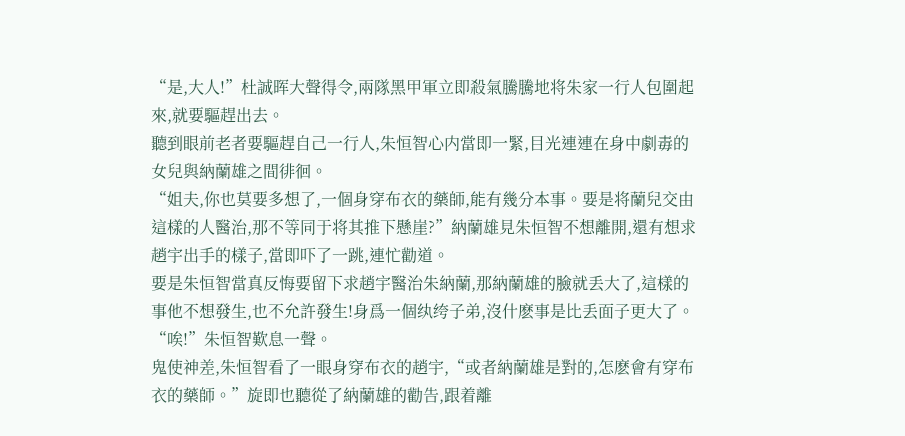“是,大人!”杜誠晖大聲得令,兩隊黑甲軍立即殺氣騰騰地将朱家一行人包圍起來,就要驅趕出去。
聽到眼前老者要驅趕自己一行人,朱恒智心内當即一緊,目光連連在身中劇毒的女兒與納蘭雄之間徘徊。
“姐夫,你也莫要多想了,一個身穿布衣的藥師,能有幾分本事。要是将蘭兒交由這樣的人醫治,那不等同于将其推下懸崖?”納蘭雄見朱恒智不想離開,還有想求趙宇出手的樣子,當即吓了一跳,連忙勸道。
要是朱恒智當真反悔要留下求趙宇醫治朱納蘭,那納蘭雄的臉就丢大了,這樣的事他不想發生,也不允許發生!身爲一個纨绔子弟,沒什麽事是比丢面子更大了。
“唉!”朱恒智歎息一聲。
鬼使神差,朱恒智看了一眼身穿布衣的趙宇,“或者納蘭雄是對的,怎麽會有穿布衣的藥師。”旋即也聽從了納蘭雄的勸告,跟着離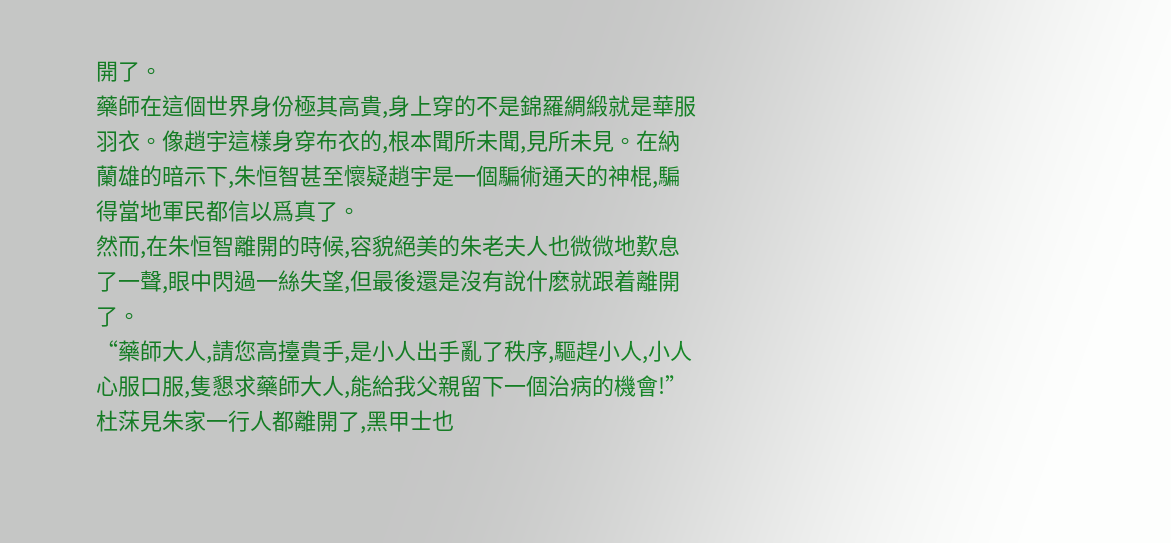開了。
藥師在這個世界身份極其高貴,身上穿的不是錦羅綢緞就是華服羽衣。像趙宇這樣身穿布衣的,根本聞所未聞,見所未見。在納蘭雄的暗示下,朱恒智甚至懷疑趙宇是一個騙術通天的神棍,騙得當地軍民都信以爲真了。
然而,在朱恒智離開的時候,容貌絕美的朱老夫人也微微地歎息了一聲,眼中閃過一絲失望,但最後還是沒有說什麽就跟着離開了。
“藥師大人,請您高擡貴手,是小人出手亂了秩序,驅趕小人,小人心服口服,隻懇求藥師大人,能給我父親留下一個治病的機會!”
杜莯見朱家一行人都離開了,黑甲士也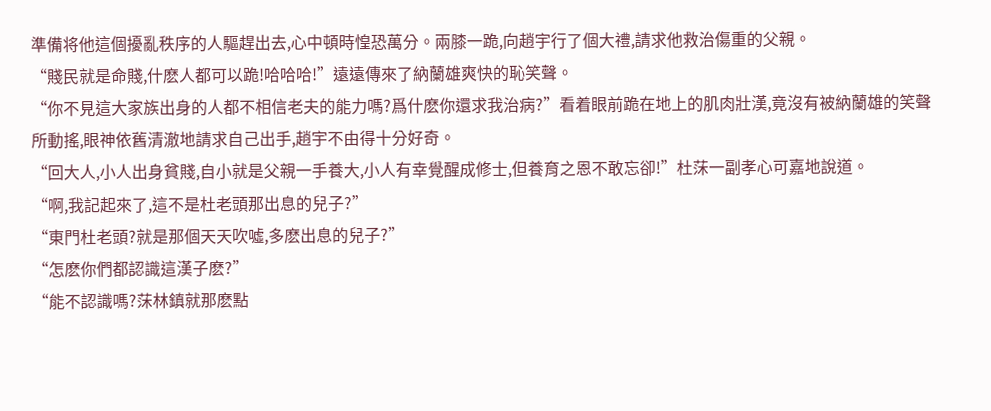準備将他這個擾亂秩序的人驅趕出去,心中頓時惶恐萬分。兩膝一跪,向趙宇行了個大禮,請求他救治傷重的父親。
“賤民就是命賤,什麽人都可以跪!哈哈哈!”遠遠傳來了納蘭雄爽快的恥笑聲。
“你不見這大家族出身的人都不相信老夫的能力嗎?爲什麽你還求我治病?”看着眼前跪在地上的肌肉壯漢,竟沒有被納蘭雄的笑聲所動搖,眼神依舊清澈地請求自己出手,趙宇不由得十分好奇。
“回大人,小人出身貧賤,自小就是父親一手養大,小人有幸覺醒成修士,但養育之恩不敢忘卻!”杜莯一副孝心可嘉地說道。
“啊,我記起來了,這不是杜老頭那出息的兒子?”
“東門杜老頭?就是那個天天吹噓,多麽出息的兒子?”
“怎麽你們都認識這漢子麽?”
“能不認識嗎?莯林鎮就那麽點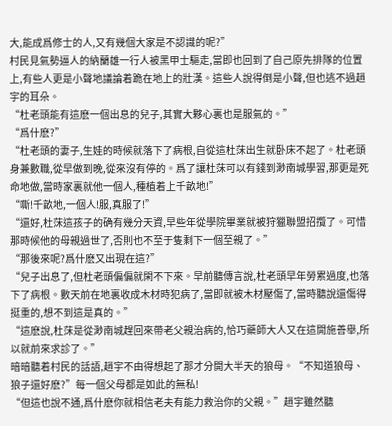大,能成爲修士的人,又有幾個大家是不認識的呢?”
村民見氣勢逼人的納蘭雄一行人被黑甲士驅走,當即也回到了自己原先排隊的位置上,有些人更是小聲地議論着跪在地上的壯漢。這些人說得倒是小聲,但也逃不過趙宇的耳朵。
“杜老頭能有這麽一個出息的兒子,其實大夥心裏也是服氣的。”
“爲什麽?”
“杜老頭的妻子,生娃的時候就落下了病根,自從這杜莯出生就卧床不起了。杜老頭身兼數職,從早做到晚,從來沒有停的。爲了讓杜莯可以有錢到渺南城學習,那更是死命地做,當時家裏就他一個人,種植着上千畝地!”
“嘶!千畝地,一個人!服,真服了!”
“還好,杜莯這孩子的确有幾分天資,早些年從學院畢業就被狩獵聯盟招攬了。可惜那時候他的母親過世了,否則也不至于隻剩下一個至親了。”
“那後來呢?爲什麽又出現在這?”
“兒子出息了,但杜老頭偏偏就閑不下來。早前聽傳言說,杜老頭早年勞累過度,也落下了病根。數天前在地裏收成木材時犯病了,當即就被木材壓傷了,當時聽說還傷得挺重的,想不到這是真的。”
“這麽說,杜莯是從渺南城趕回來帶老父親治病的,恰巧藥師大人又在這開施善舉,所以就前來求診了。”
暗暗聽着村民的話語,趙宇不由得想起了那才分開大半天的狼母。“不知道狼母、狼子還好麽?”每一個父母都是如此的無私!
“但這也說不通,爲什麽你就相信老夫有能力救治你的父親。”趙宇雖然聽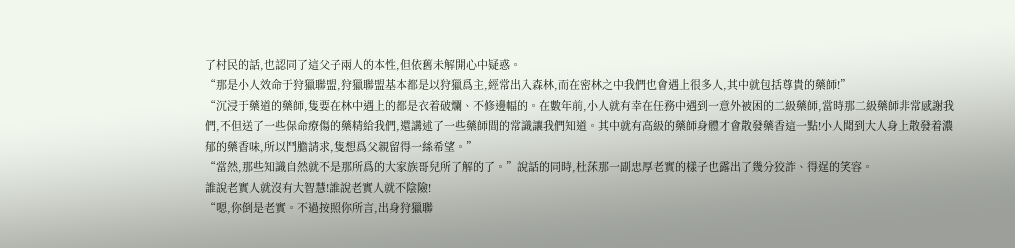了村民的話,也認同了這父子兩人的本性,但依舊未解開心中疑惑。
“那是小人效命于狩獵聯盟,狩獵聯盟基本都是以狩獵爲主,經常出入森林,而在密林之中我們也會遇上很多人,其中就包括尊貴的藥師!”
“沉浸于藥道的藥師,隻要在林中遇上的都是衣着破爛、不修邊幅的。在數年前,小人就有幸在任務中遇到一意外被困的二級藥師,當時那二級藥師非常感謝我們,不但送了一些保命療傷的藥精給我們,還講述了一些藥師間的常識讓我們知道。其中就有高級的藥師身體才會散發藥香這一點!小人聞到大人身上散發着濃郁的藥香味,所以鬥膽請求,隻想爲父親留得一絲希望。”
“當然,那些知識自然就不是那所爲的大家族哥兒所了解的了。”說話的同時,杜莯那一副忠厚老實的樣子也露出了幾分狡詐、得逞的笑容。
誰說老實人就沒有大智慧!誰說老實人就不陰險!
“嗯,你倒是老實。不過按照你所言,出身狩獵聯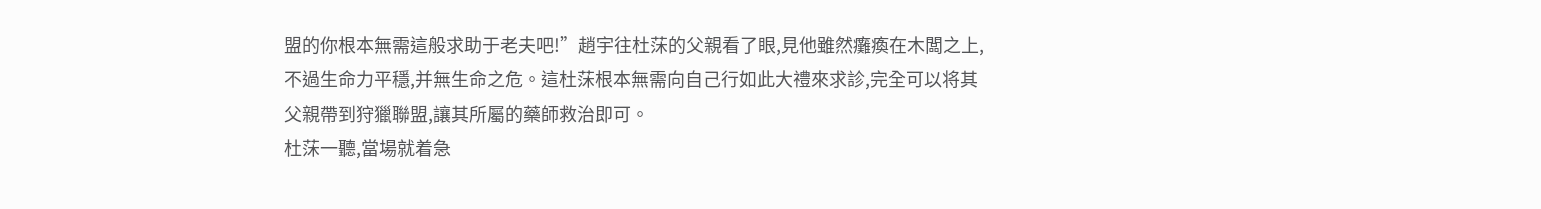盟的你根本無需這般求助于老夫吧!”趙宇往杜莯的父親看了眼,見他雖然癱瘓在木闆之上,不過生命力平穩,并無生命之危。這杜莯根本無需向自己行如此大禮來求診,完全可以将其父親帶到狩獵聯盟,讓其所屬的藥師救治即可。
杜莯一聽,當場就着急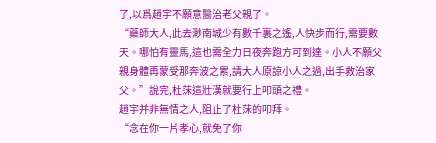了,以爲趙宇不願意醫治老父親了。
“藥師大人,此去渺南城少有數千裏之遙,人快步而行,需要數天。哪怕有靈馬,這也需全力日夜奔跑方可到達。小人不願父親身體再蒙受那奔波之累,請大人原諒小人之過,出手救治家父。”說完,杜莯這壯漢就要行上叩頭之禮。
趙宇并非無情之人,阻止了杜莯的叩拜。
“念在你一片孝心,就免了你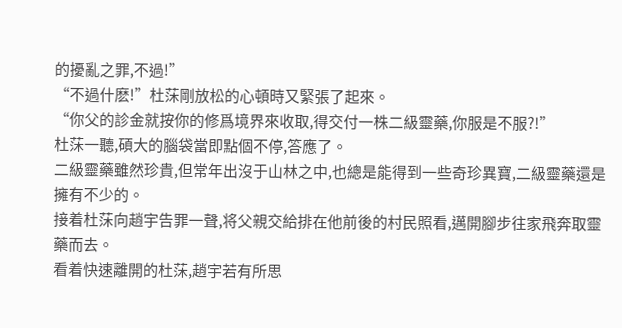的擾亂之罪,不過!”
“不過什麽!”杜莯剛放松的心頓時又緊張了起來。
“你父的診金就按你的修爲境界來收取,得交付一株二級靈藥,你服是不服?!”
杜莯一聽,碩大的腦袋當即點個不停,答應了。
二級靈藥雖然珍貴,但常年出沒于山林之中,也總是能得到一些奇珍異寶,二級靈藥還是擁有不少的。
接着杜莯向趙宇告罪一聲,将父親交給排在他前後的村民照看,邁開腳步往家飛奔取靈藥而去。
看着快速離開的杜莯,趙宇若有所思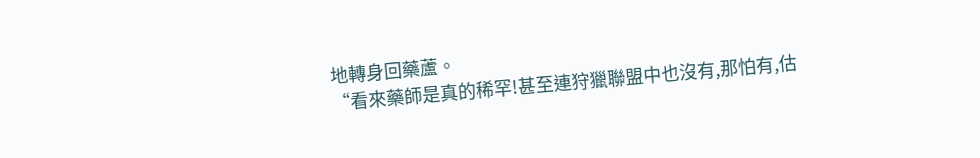地轉身回藥蘆。
“看來藥師是真的稀罕!甚至連狩獵聯盟中也沒有,那怕有,估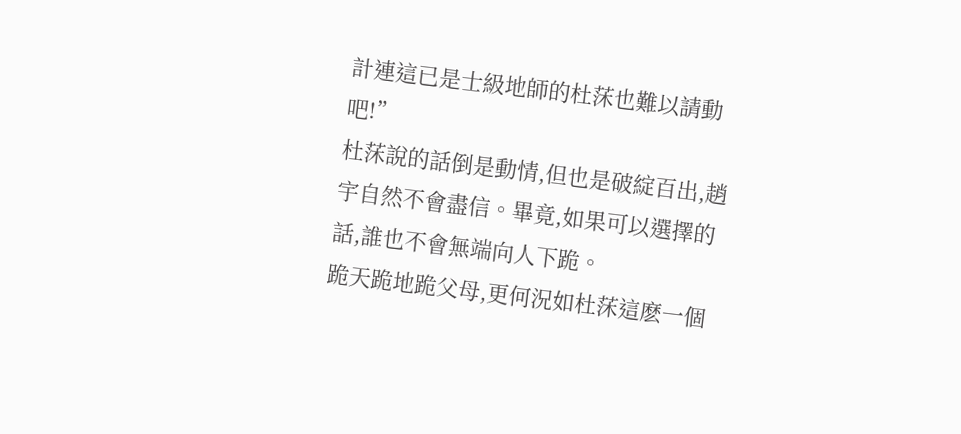計連這已是士級地師的杜莯也難以請動吧!”
杜莯說的話倒是動情,但也是破綻百出,趙宇自然不會盡信。畢竟,如果可以選擇的話,誰也不會無端向人下跪。
跪天跪地跪父母,更何況如杜莯這麽一個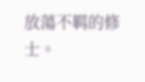放蕩不羁的修士。